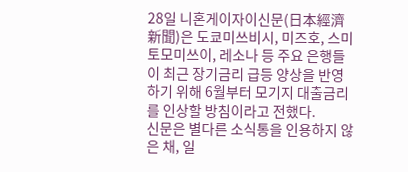28일 니혼게이자이신문(日本經濟新聞)은 도쿄미쓰비시, 미즈호, 스미토모미쓰이, 레소나 등 주요 은행들이 최근 장기금리 급등 양상을 반영하기 위해 6월부터 모기지 대출금리를 인상할 방침이라고 전했다.
신문은 별다른 소식통을 인용하지 않은 채, 일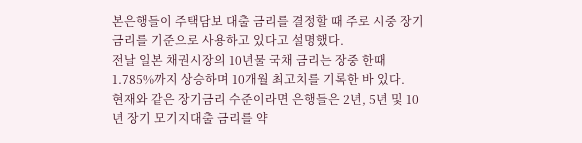본은행들이 주택담보 대출 금리를 결정할 때 주로 시중 장기금리를 기준으로 사용하고 있다고 설명했다.
전날 일본 채권시장의 10년물 국채 금리는 장중 한때 1.785%까지 상승하며 10개월 최고치를 기록한 바 있다.
현재와 같은 장기금리 수준이라면 은행들은 2년, 5년 및 10년 장기 모기지대출 금리를 약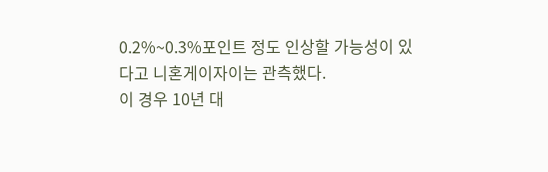0.2%~0.3%포인트 정도 인상할 가능성이 있다고 니혼게이자이는 관측했다.
이 경우 10년 대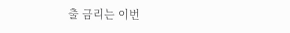출 금리는 이번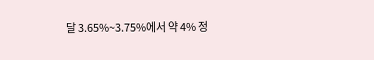달 3.65%~3.75%에서 약 4% 정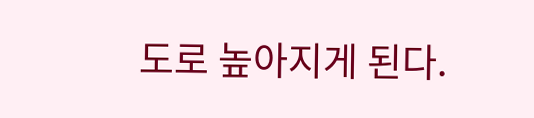도로 높아지게 된다.